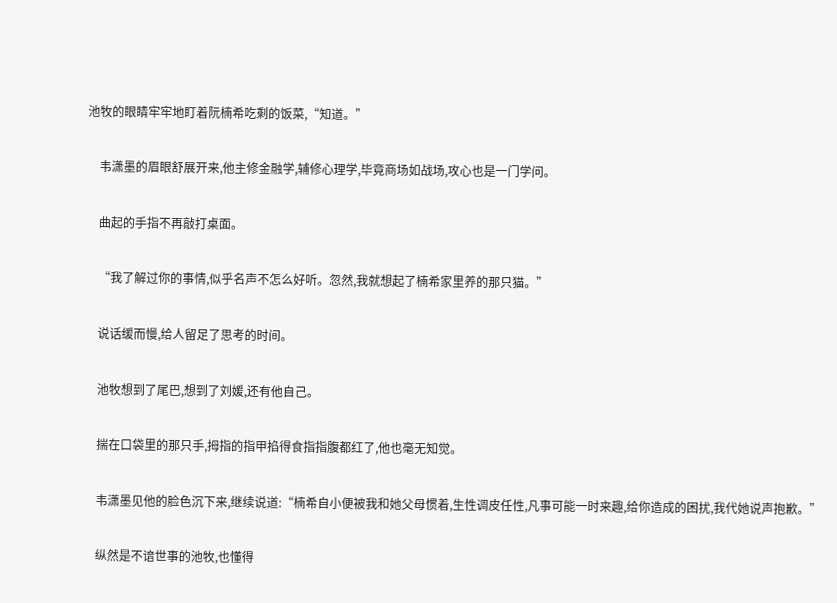池牧的眼睛牢牢地盯着阮楠希吃剩的饭菜,“知道。”

    韦潇墨的眉眼舒展开来,他主修金融学,辅修心理学,毕竟商场如战场,攻心也是一门学问。

    曲起的手指不再敲打桌面。

    “我了解过你的事情,似乎名声不怎么好听。忽然,我就想起了楠希家里养的那只猫。”

    说话缓而慢,给人留足了思考的时间。

    池牧想到了尾巴,想到了刘媛,还有他自己。

    揣在口袋里的那只手,拇指的指甲掐得食指指腹都红了,他也毫无知觉。

    韦潇墨见他的脸色沉下来,继续说道:“楠希自小便被我和她父母惯着,生性调皮任性,凡事可能一时来趣,给你造成的困扰,我代她说声抱歉。”

    纵然是不谙世事的池牧,也懂得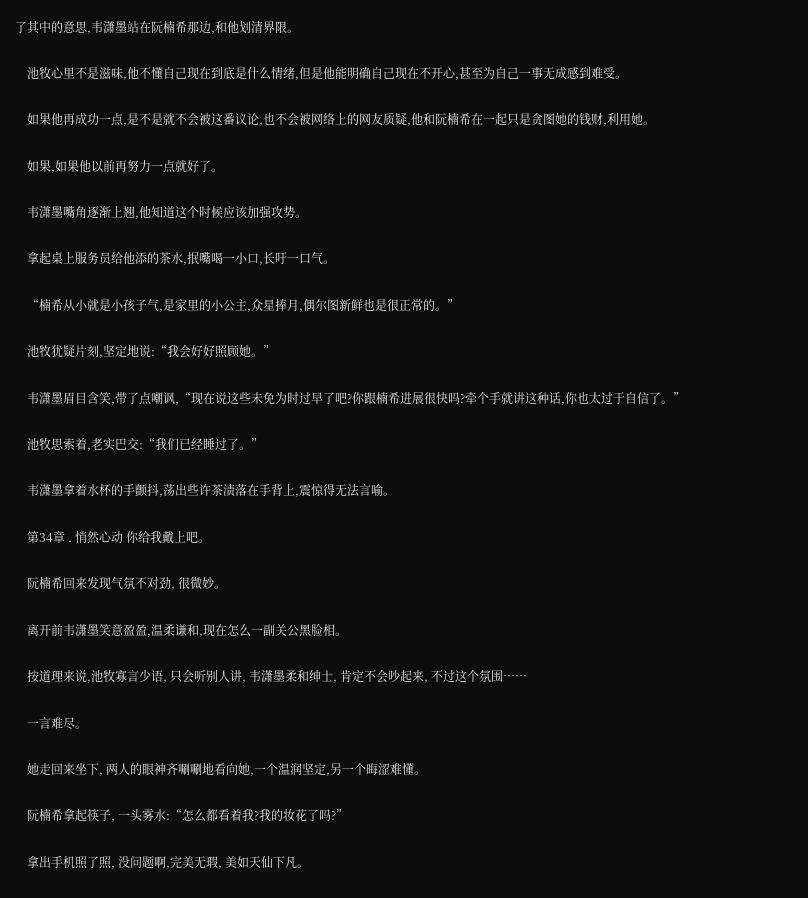了其中的意思,韦潇墨站在阮楠希那边,和他划清界限。

    池牧心里不是滋味,他不懂自己现在到底是什么情绪,但是他能明确自己现在不开心,甚至为自己一事无成感到难受。

    如果他再成功一点,是不是就不会被这番议论,也不会被网络上的网友质疑,他和阮楠希在一起只是贪图她的钱财,利用她。

    如果,如果他以前再努力一点就好了。

    韦潇墨嘴角逐渐上翘,他知道这个时候应该加强攻势。

    拿起桌上服务员给他添的茶水,抿嘴喝一小口,长吁一口气。

    “楠希从小就是小孩子气,是家里的小公主,众星捧月,偶尔图新鲜也是很正常的。”

    池牧犹疑片刻,坚定地说:“我会好好照顾她。”

    韦潇墨眉目含笑,带了点嘲讽,“现在说这些未免为时过早了吧?你跟楠希进展很快吗?牵个手就讲这种话,你也太过于自信了。”

    池牧思索着,老实巴交:“我们已经睡过了。”

    韦潇墨拿着水杯的手颤抖,荡出些许茶渍落在手背上,震惊得无法言喻。

    第34章 . 悄然心动 你给我戴上吧。

    阮楠希回来发现气氛不对劲, 很微妙。

    离开前韦潇墨笑意盈盈,温柔谦和,现在怎么一副关公黑脸相。

    按道理来说,池牧寡言少语, 只会听别人讲, 韦潇墨柔和绅士, 肯定不会吵起来, 不过这个氛围……

    一言难尽。

    她走回来坐下, 两人的眼神齐唰唰地看向她,一个温润坚定,另一个晦涩难懂。

    阮楠希拿起筷子, 一头雾水:“怎么都看着我?我的妆花了吗?”

    拿出手机照了照, 没问题啊,完美无瑕, 美如天仙下凡。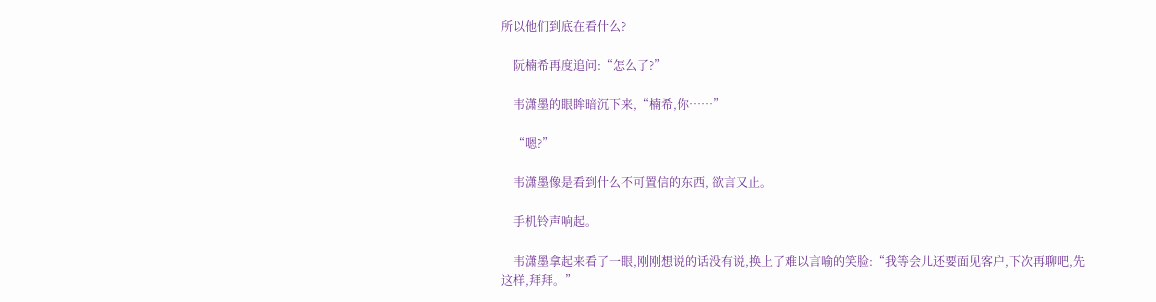所以他们到底在看什么?

    阮楠希再度追问:“怎么了?”

    韦潇墨的眼眸暗沉下来,“楠希,你……”

    “嗯?”

    韦潇墨像是看到什么不可置信的东西, 欲言又止。

    手机铃声响起。

    韦潇墨拿起来看了一眼,刚刚想说的话没有说,换上了难以言喻的笑脸:“我等会儿还要面见客户,下次再聊吧,先这样,拜拜。”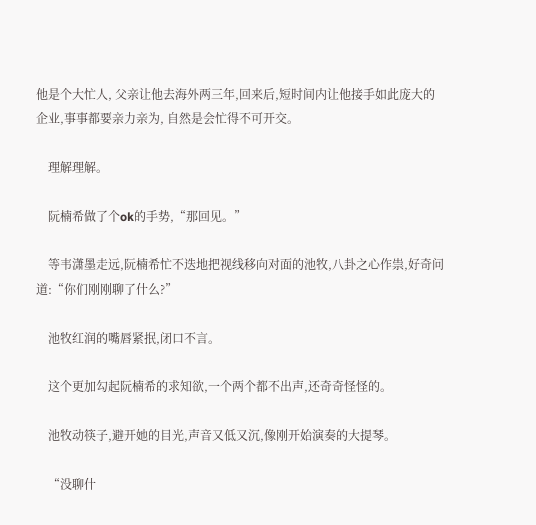他是个大忙人, 父亲让他去海外两三年,回来后,短时间内让他接手如此庞大的企业,事事都要亲力亲为, 自然是会忙得不可开交。

    理解理解。

    阮楠希做了个ok的手势,“那回见。”

    等韦潇墨走远,阮楠希忙不迭地把视线移向对面的池牧,八卦之心作祟,好奇问道:“你们刚刚聊了什么?”

    池牧红润的嘴唇紧抿,闭口不言。

    这个更加勾起阮楠希的求知欲,一个两个都不出声,还奇奇怪怪的。

    池牧动筷子,避开她的目光,声音又低又沉,像刚开始演奏的大提琴。

    “没聊什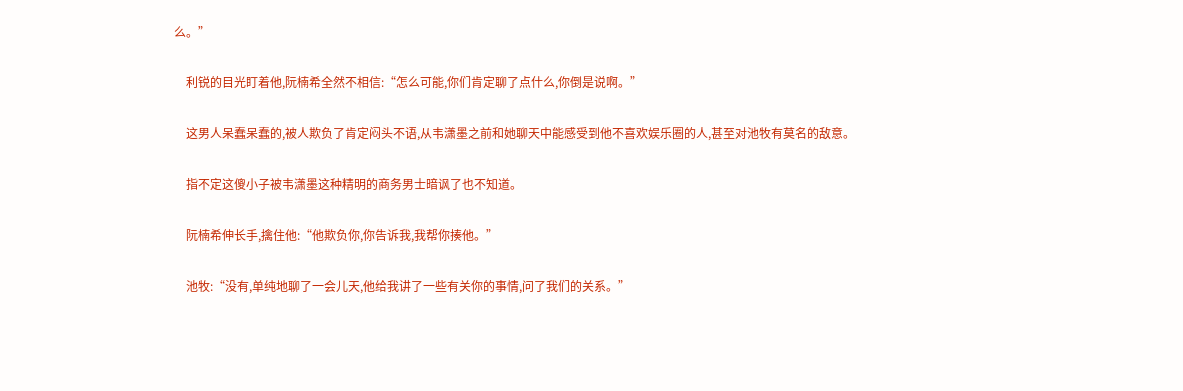么。”

    利锐的目光盯着他,阮楠希全然不相信:“怎么可能,你们肯定聊了点什么,你倒是说啊。”

    这男人呆蠢呆蠢的,被人欺负了肯定闷头不语,从韦潇墨之前和她聊天中能感受到他不喜欢娱乐圈的人,甚至对池牧有莫名的敌意。

    指不定这傻小子被韦潇墨这种精明的商务男士暗讽了也不知道。

    阮楠希伸长手,擒住他:“他欺负你,你告诉我,我帮你揍他。”

    池牧:“没有,单纯地聊了一会儿天,他给我讲了一些有关你的事情,问了我们的关系。”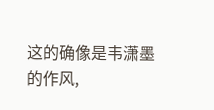这的确像是韦潇墨的作风,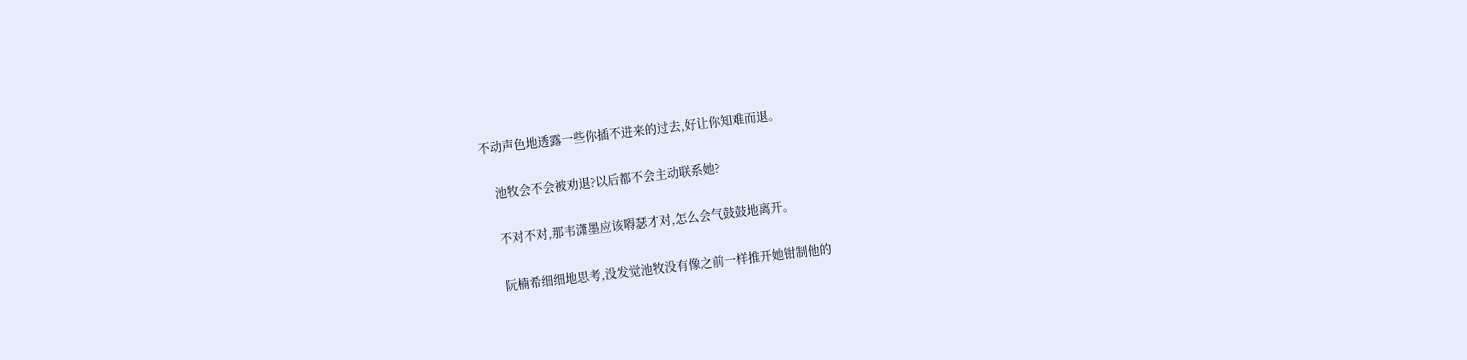不动声色地透露一些你插不进来的过去,好让你知难而退。

    池牧会不会被劝退?以后都不会主动联系她?

    不对不对,那韦潇墨应该嘚瑟才对,怎么会气鼓鼓地离开。

    阮楠希细细地思考,没发觉池牧没有像之前一样推开她钳制他的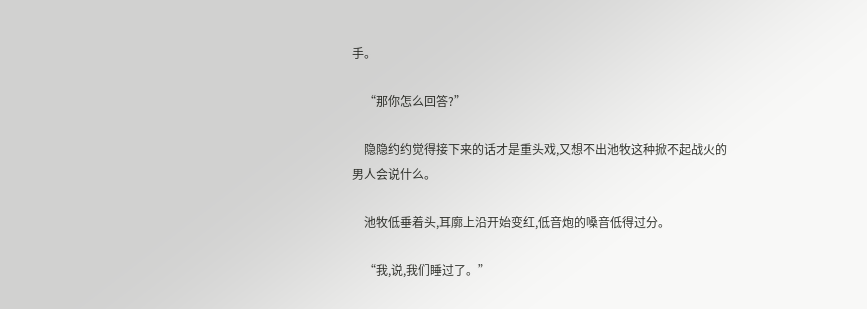手。

    “那你怎么回答?”

    隐隐约约觉得接下来的话才是重头戏,又想不出池牧这种掀不起战火的男人会说什么。

    池牧低垂着头,耳廓上沿开始变红,低音炮的嗓音低得过分。

    “我,说,我们睡过了。”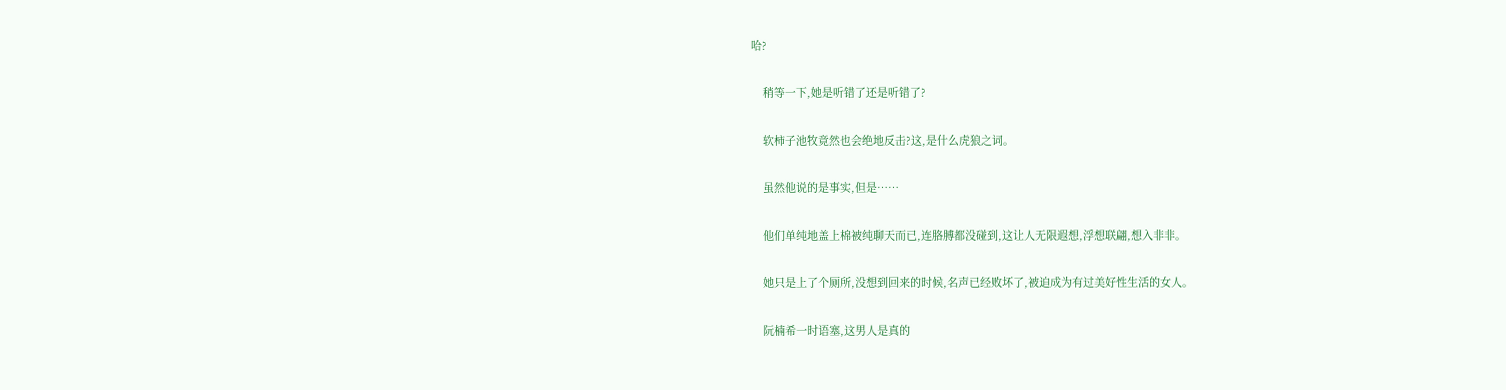哈?

    稍等一下,她是听错了还是听错了?

    软柿子池牧竟然也会绝地反击?这,是什么虎狼之词。

    虽然他说的是事实,但是……

    他们单纯地盖上棉被纯聊天而已,连胳膊都没碰到,这让人无限遐想,浮想联翩,想入非非。

    她只是上了个厕所,没想到回来的时候,名声已经败坏了,被迫成为有过美好性生活的女人。

    阮楠希一时语塞,这男人是真的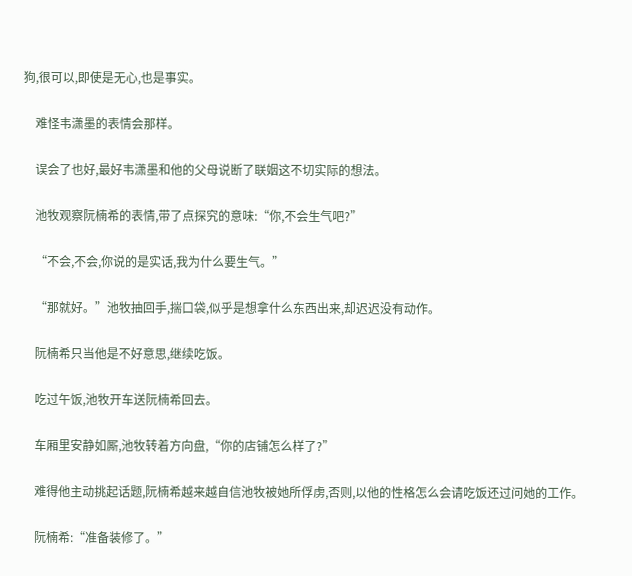狗,很可以,即使是无心,也是事实。

    难怪韦潇墨的表情会那样。

    误会了也好,最好韦潇墨和他的父母说断了联姻这不切实际的想法。

    池牧观察阮楠希的表情,带了点探究的意味:“你,不会生气吧?”

    “不会,不会,你说的是实话,我为什么要生气。”

    “那就好。”池牧抽回手,揣口袋,似乎是想拿什么东西出来,却迟迟没有动作。

    阮楠希只当他是不好意思,继续吃饭。

    吃过午饭,池牧开车送阮楠希回去。

    车厢里安静如厮,池牧转着方向盘,“你的店铺怎么样了?”

    难得他主动挑起话题,阮楠希越来越自信池牧被她所俘虏,否则,以他的性格怎么会请吃饭还过问她的工作。

    阮楠希:“准备装修了。”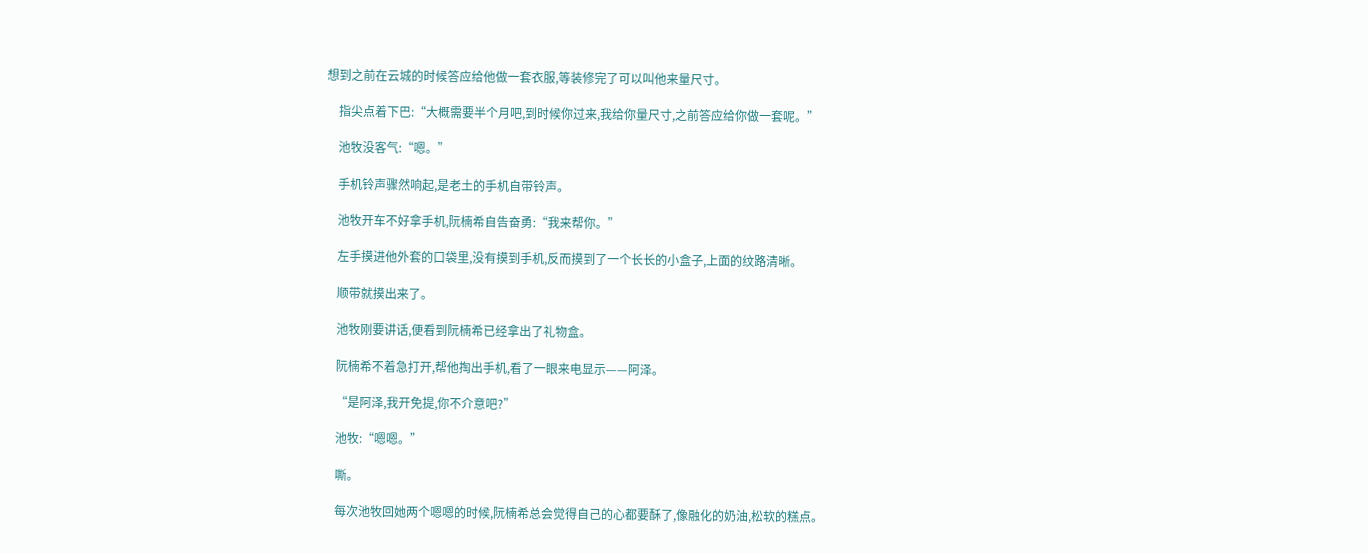想到之前在云城的时候答应给他做一套衣服,等装修完了可以叫他来量尺寸。

    指尖点着下巴:“大概需要半个月吧,到时候你过来,我给你量尺寸,之前答应给你做一套呢。”

    池牧没客气:“嗯。”

    手机铃声骤然响起,是老土的手机自带铃声。

    池牧开车不好拿手机,阮楠希自告奋勇:“我来帮你。”

    左手摸进他外套的口袋里,没有摸到手机,反而摸到了一个长长的小盒子,上面的纹路清晰。

    顺带就摸出来了。

    池牧刚要讲话,便看到阮楠希已经拿出了礼物盒。

    阮楠希不着急打开,帮他掏出手机,看了一眼来电显示——阿泽。

    “是阿泽,我开免提,你不介意吧?”

    池牧:“嗯嗯。”

    嘶。

    每次池牧回她两个嗯嗯的时候,阮楠希总会觉得自己的心都要酥了,像融化的奶油,松软的糕点。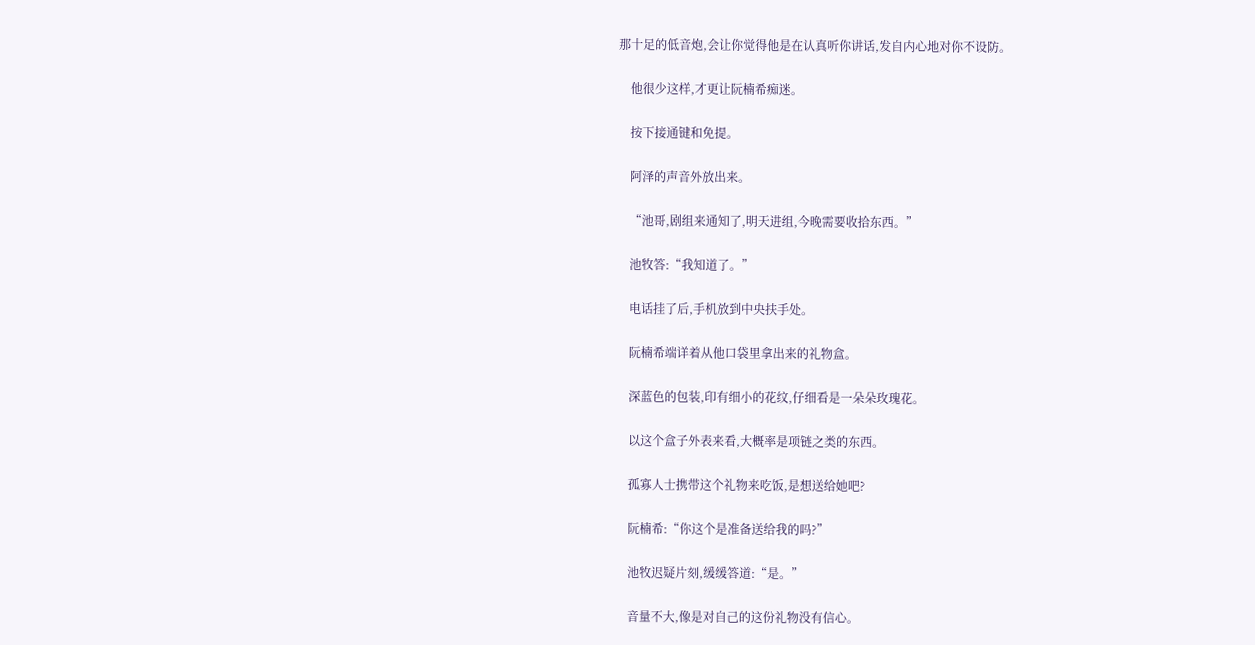那十足的低音炮,会让你觉得他是在认真听你讲话,发自内心地对你不设防。

    他很少这样,才更让阮楠希痴迷。

    按下接通键和免提。

    阿泽的声音外放出来。

    “池哥,剧组来通知了,明天进组,今晚需要收拾东西。”

    池牧答:“我知道了。”

    电话挂了后,手机放到中央扶手处。

    阮楠希端详着从他口袋里拿出来的礼物盒。

    深蓝色的包装,印有细小的花纹,仔细看是一朵朵玫瑰花。

    以这个盒子外表来看,大概率是项链之类的东西。

    孤寡人士携带这个礼物来吃饭,是想送给她吧?

    阮楠希:“你这个是准备送给我的吗?”

    池牧迟疑片刻,缓缓答道:“是。”

    音量不大,像是对自己的这份礼物没有信心。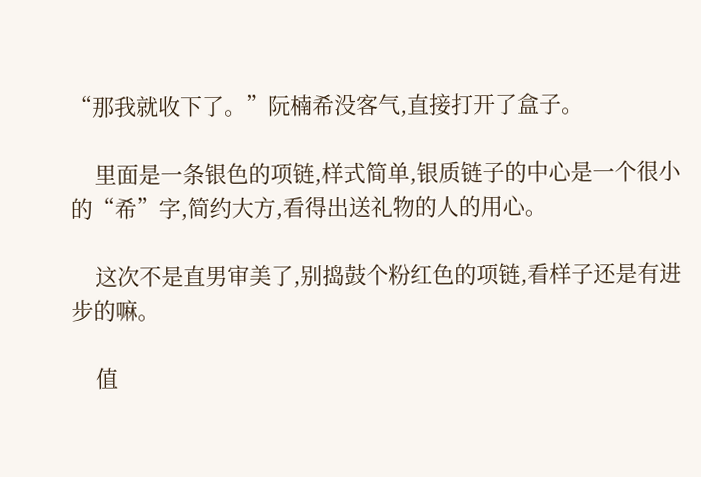“那我就收下了。”阮楠希没客气,直接打开了盒子。

    里面是一条银色的项链,样式简单,银质链子的中心是一个很小的“希”字,简约大方,看得出送礼物的人的用心。

    这次不是直男审美了,别捣鼓个粉红色的项链,看样子还是有进步的嘛。

    值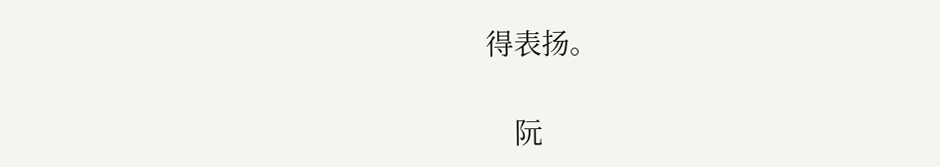得表扬。

    阮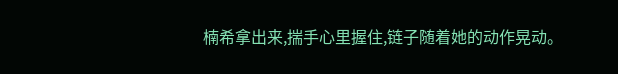楠希拿出来,揣手心里握住,链子随着她的动作晃动。